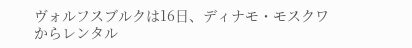ヴォルフスブルクは16日、ディナモ・モスクワからレンタル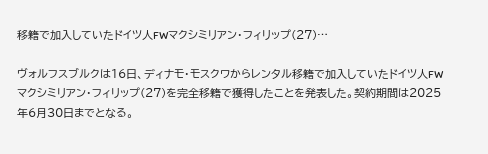移籍で加入していたドイツ人FWマクシミリアン・フィリップ(27)…

ヴォルフスブルクは16日、ディナモ・モスクワからレンタル移籍で加入していたドイツ人FWマクシミリアン・フィリップ(27)を完全移籍で獲得したことを発表した。契約期間は2025年6月30日までとなる。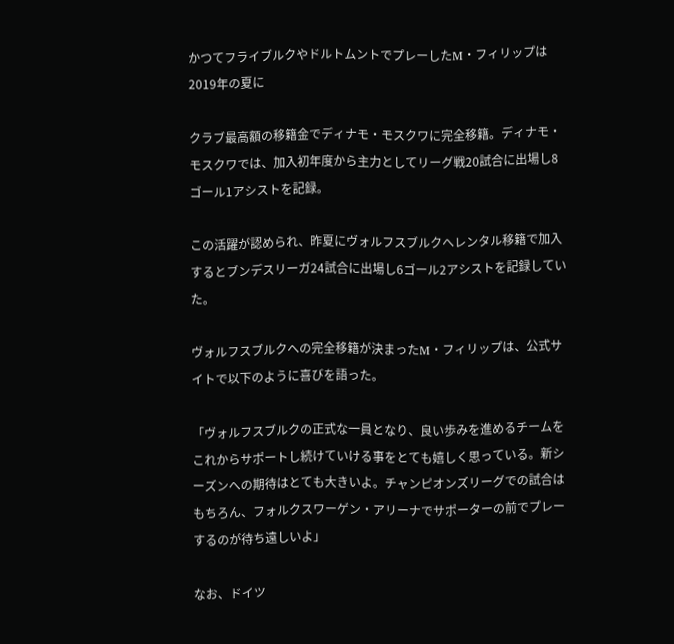かつてフライブルクやドルトムントでプレーしたM・フィリップは2019年の夏に

クラブ最高額の移籍金でディナモ・モスクワに完全移籍。ディナモ・モスクワでは、加入初年度から主力としてリーグ戦20試合に出場し8ゴール1アシストを記録。

この活躍が認められ、昨夏にヴォルフスブルクへレンタル移籍で加入するとブンデスリーガ24試合に出場し6ゴール2アシストを記録していた。

ヴォルフスブルクへの完全移籍が決まったM・フィリップは、公式サイトで以下のように喜びを語った。

「ヴォルフスブルクの正式な一員となり、良い歩みを進めるチームをこれからサポートし続けていける事をとても嬉しく思っている。新シーズンへの期待はとても大きいよ。チャンピオンズリーグでの試合はもちろん、フォルクスワーゲン・アリーナでサポーターの前でプレーするのが待ち遠しいよ」

なお、ドイツ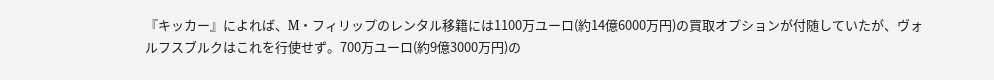『キッカー』によれば、M・フィリップのレンタル移籍には1100万ユーロ(約14億6000万円)の買取オプションが付随していたが、ヴォルフスブルクはこれを行使せず。700万ユーロ(約9億3000万円)の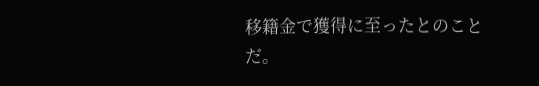移籍金で獲得に至ったとのことだ。